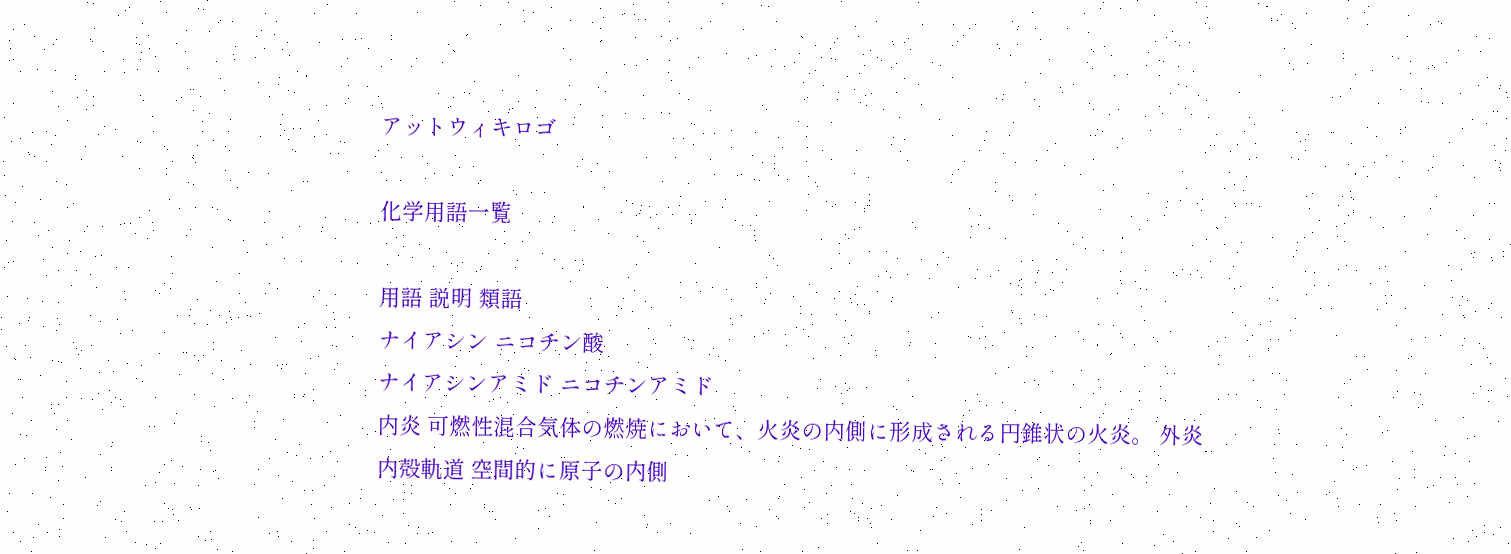アットウィキロゴ

化学用語一覧

用語 説明 類語
ナイアシン ニコチン酸
ナイアシンアミド ニコチンアミド
内炎 可燃性混合気体の燃焼において、火炎の内側に形成される円錐状の火炎。 外炎
内殻軌道 空間的に原子の内側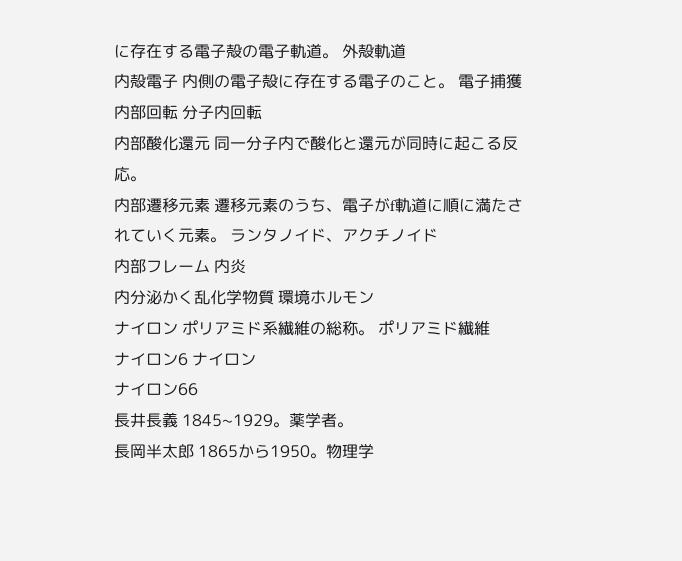に存在する電子殻の電子軌道。 外殻軌道
内殻電子 内側の電子殻に存在する電子のこと。 電子捕獲
内部回転 分子内回転
内部酸化還元 同一分子内で酸化と還元が同時に起こる反応。
内部遷移元素 遷移元素のうち、電子がf軌道に順に満たされていく元素。 ランタノイド、アクチノイド
内部フレーム 内炎
内分泌かく乱化学物質 環境ホルモン
ナイロン ポリアミド系繊維の総称。 ポリアミド繊維
ナイロン6 ナイロン
ナイロン66
長井長義 1845~1929。薬学者。
長岡半太郎 1865から1950。物理学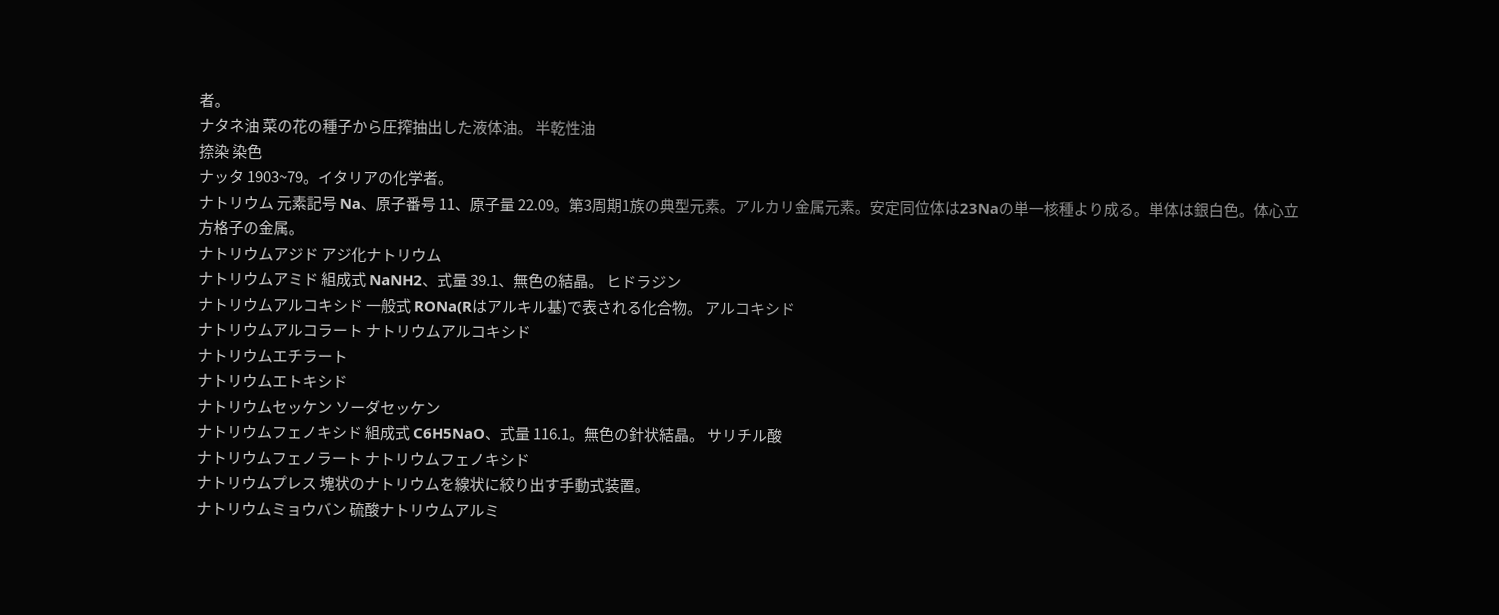者。
ナタネ油 菜の花の種子から圧搾抽出した液体油。 半乾性油
捺染 染色
ナッタ 1903~79。イタリアの化学者。
ナトリウム 元素記号 Na、原子番号 11、原子量 22.09。第3周期1族の典型元素。アルカリ金属元素。安定同位体は23Naの単一核種より成る。単体は銀白色。体心立方格子の金属。
ナトリウムアジド アジ化ナトリウム
ナトリウムアミド 組成式 NaNH2、式量 39.1、無色の結晶。 ヒドラジン
ナトリウムアルコキシド 一般式 RONa(Rはアルキル基)で表される化合物。 アルコキシド
ナトリウムアルコラート ナトリウムアルコキシド
ナトリウムエチラート
ナトリウムエトキシド
ナトリウムセッケン ソーダセッケン
ナトリウムフェノキシド 組成式 C6H5NaO、式量 116.1。無色の針状結晶。 サリチル酸
ナトリウムフェノラート ナトリウムフェノキシド
ナトリウムプレス 塊状のナトリウムを線状に絞り出す手動式装置。
ナトリウムミョウバン 硫酸ナトリウムアルミ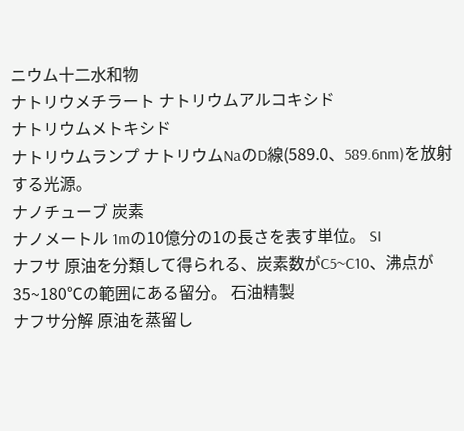ニウム十二水和物
ナトリウメチラート ナトリウムアルコキシド
ナトリウムメトキシド
ナトリウムランプ ナトリウムNaのD線(589.0、589.6nm)を放射する光源。
ナノチューブ 炭素
ナノメートル 1mの10億分の1の長さを表す単位。 SI
ナフサ 原油を分類して得られる、炭素数がC5~C10、沸点が35~180℃の範囲にある留分。 石油精製
ナフサ分解 原油を蒸留し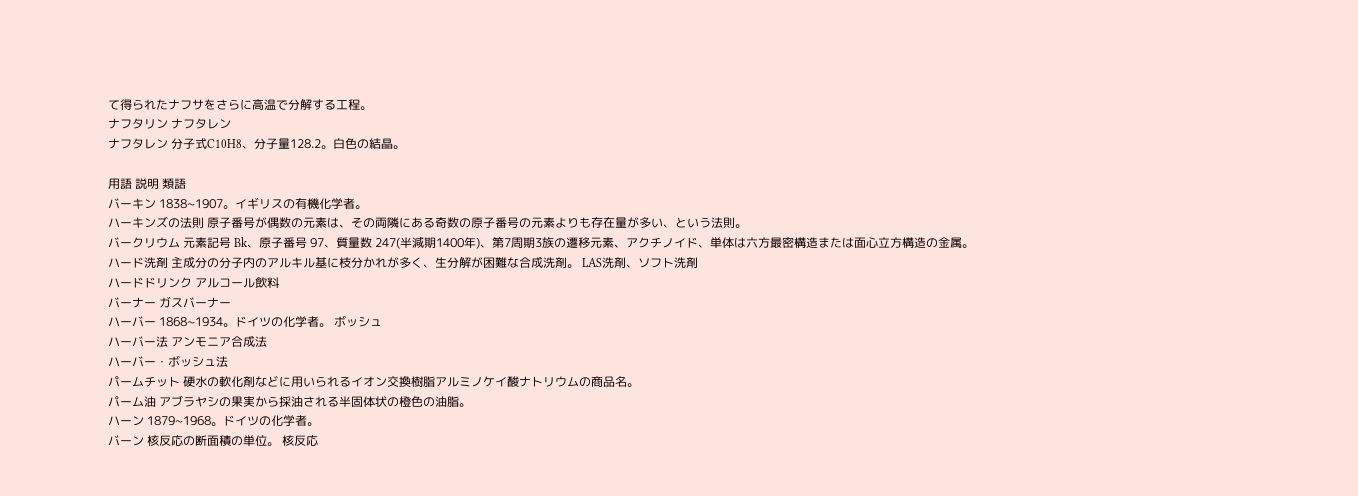て得られたナフサをさらに高温で分解する工程。
ナフタリン ナフタレン
ナフタレン 分子式C10H8、分子量128.2。白色の結晶。

用語 説明 類語
バーキン 1838~1907。イギリスの有機化学者。
ハーキンズの法則 原子番号が偶数の元素は、その両隣にある奇数の原子番号の元素よりも存在量が多い、という法則。
バークリウム 元素記号 Bk、原子番号 97、質量数 247(半減期1400年)、第7周期3族の遷移元素、アクチノイド、単体は六方最密構造または面心立方構造の金属。
ハード洗剤 主成分の分子内のアルキル基に枝分かれが多く、生分解が困難な合成洗剤。 LAS洗剤、ソフト洗剤
ハードドリンク アルコール飲料
バーナー ガスバーナー
ハーバー 1868~1934。ドイツの化学者。 ボッシュ
ハーバー法 アンモニア合成法
ハーバー・ボッシュ法
パームチット 硬水の軟化剤などに用いられるイオン交換樹脂アルミノケイ酸ナトリウムの商品名。
パーム油 アブラヤシの果実から採油される半固体状の橙色の油脂。
ハーン 1879~1968。ドイツの化学者。
バーン 核反応の断面積の単位。 核反応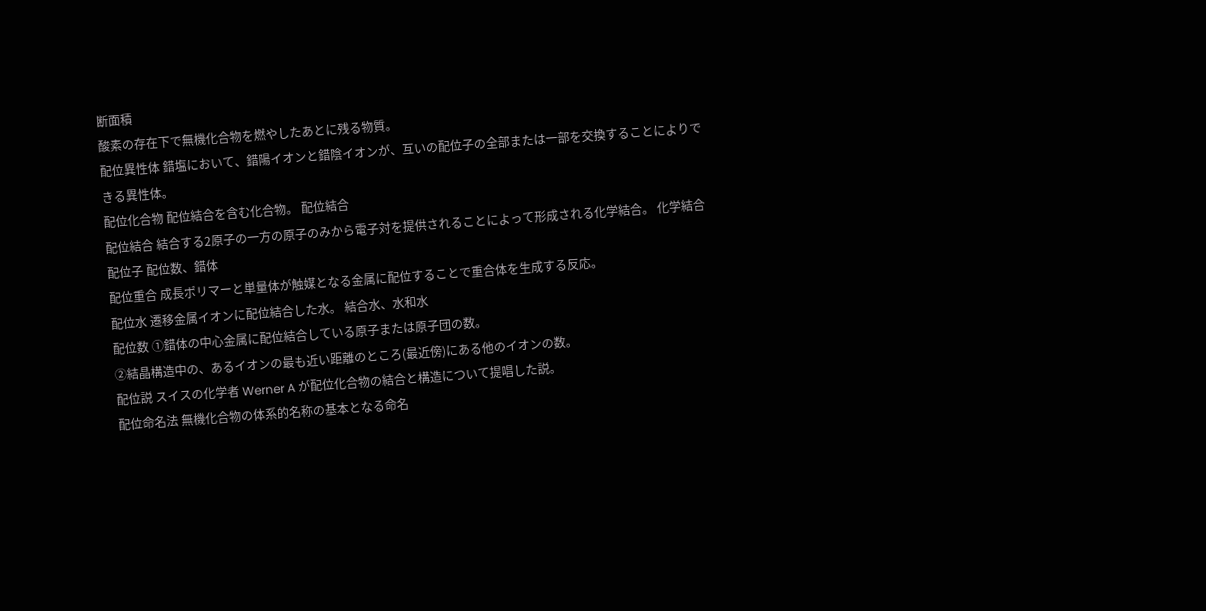断面積
酸素の存在下で無機化合物を燃やしたあとに残る物質。
配位異性体 錯塩において、錯陽イオンと錯陰イオンが、互いの配位子の全部または一部を交換することによりできる異性体。
配位化合物 配位結合を含む化合物。 配位結合
配位結合 結合する2原子の一方の原子のみから電子対を提供されることによって形成される化学結合。 化学結合
配位子 配位数、錯体
配位重合 成長ポリマーと単量体が触媒となる金属に配位することで重合体を生成する反応。
配位水 遷移金属イオンに配位結合した水。 結合水、水和水
配位数 ①錯体の中心金属に配位結合している原子または原子団の数。
②結晶構造中の、あるイオンの最も近い距離のところ(最近傍)にある他のイオンの数。
配位説 スイスの化学者 Werner A が配位化合物の結合と構造について提唱した説。
配位命名法 無機化合物の体系的名称の基本となる命名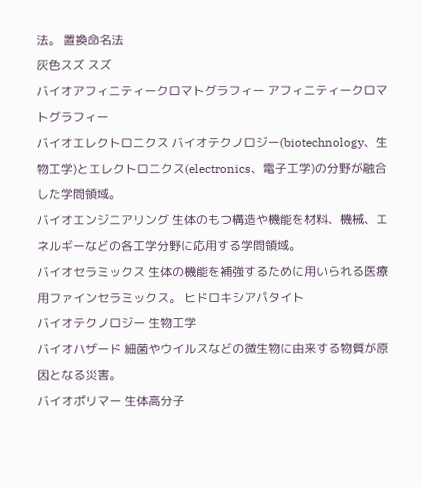法。 置換命名法
灰色スズ スズ
バイオアフィニティークロマトグラフィー アフィニティークロマトグラフィー
バイオエレクトロニクス バイオテクノロジー(biotechnology、生物工学)とエレクトロニクス(electronics、電子工学)の分野が融合した学問領域。
バイオエンジニアリング 生体のもつ構造や機能を材料、機械、エネルギーなどの各工学分野に応用する学問領域。
バイオセラミックス 生体の機能を補強するために用いられる医療用ファインセラミックス。 ヒドロキシアパタイト
バイオテクノロジー 生物工学
バイオハザード 細菌やウイルスなどの微生物に由来する物質が原因となる災害。
バイオポリマー 生体高分子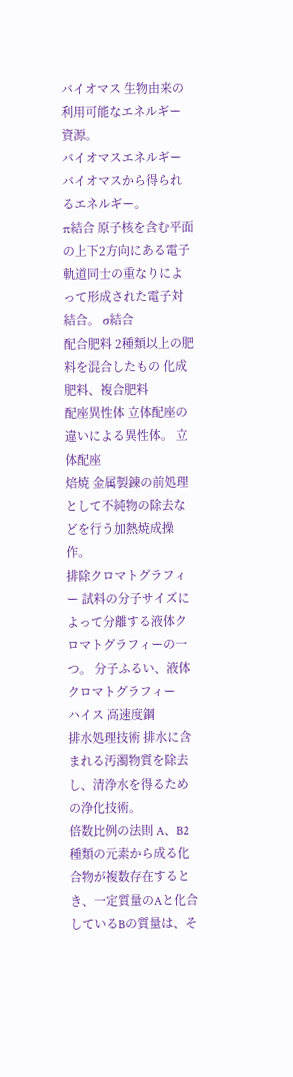バイオマス 生物由来の利用可能なエネルギー資源。
バイオマスエネルギー バイオマスから得られるエネルギー。
π結合 原子核を含む平面の上下2方向にある電子軌道同士の重なりによって形成された電子対結合。 σ結合
配合肥料 2種類以上の肥料を混合したもの 化成肥料、複合肥料
配座異性体 立体配座の違いによる異性体。 立体配座
焙焼 金属製錬の前処理として不純物の除去などを行う加熱焼成操作。
排除クロマトグラフィー 試料の分子サイズによって分離する液体クロマトグラフィーの一つ。 分子ふるい、液体クロマトグラフィー
ハイス 高速度鋼
排水処理技術 排水に含まれる汚濁物質を除去し、清浄水を得るための浄化技術。
倍数比例の法則 A、B2種類の元素から成る化合物が複数存在するとき、一定質量のAと化合しているBの質量は、そ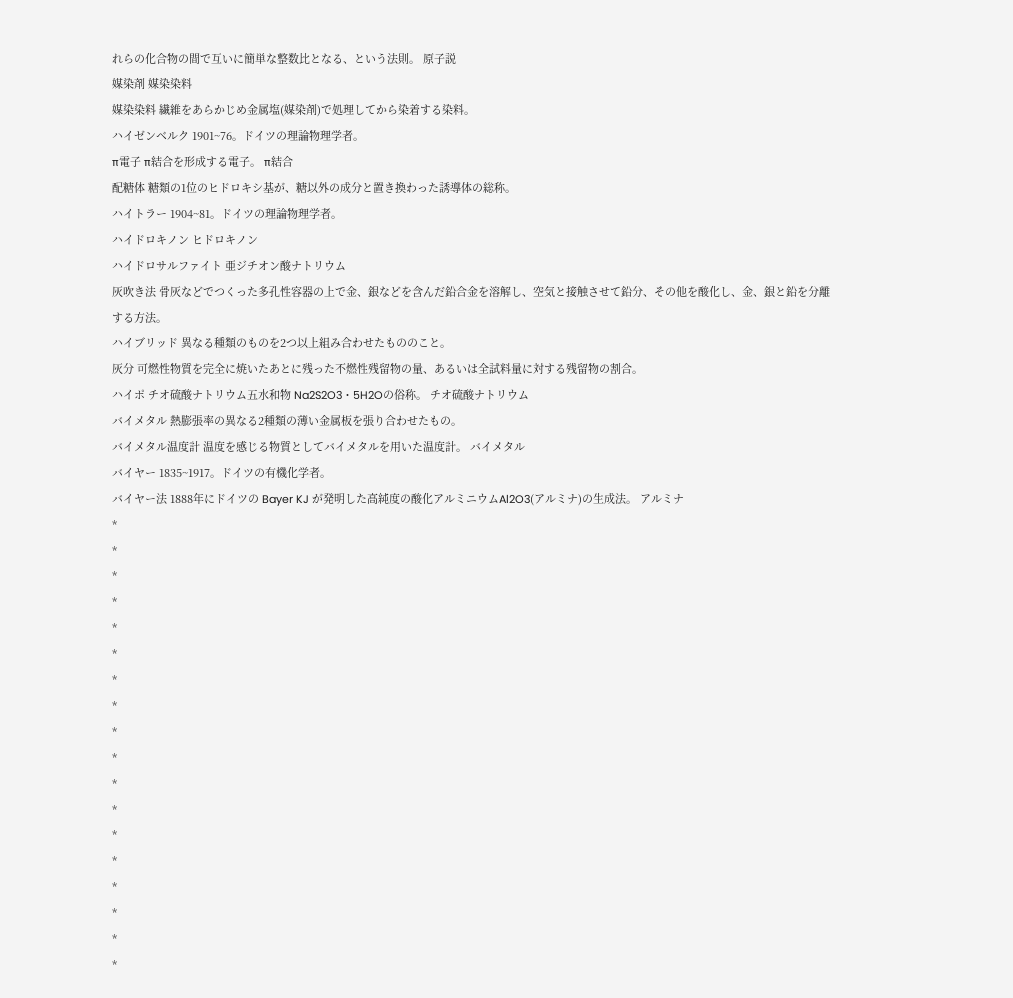れらの化合物の間で互いに簡単な整数比となる、という法則。 原子説
媒染剤 媒染染料
媒染染料 繊維をあらかじめ金属塩(媒染剤)で処理してから染着する染料。
ハイゼンベルク 1901~76。ドイツの理論物理学者。
π電子 π結合を形成する電子。 π結合
配糖体 糖類の1位のヒドロキシ基が、糖以外の成分と置き換わった誘導体の総称。
ハイトラー 1904~81。ドイツの理論物理学者。
ハイドロキノン ヒドロキノン
ハイドロサルファイト 亜ジチオン酸ナトリウム
灰吹き法 骨灰などでつくった多孔性容器の上で金、銀などを含んだ鉛合金を溶解し、空気と接触させて鉛分、その他を酸化し、金、銀と鉛を分離する方法。
ハイブリッド 異なる種類のものを2つ以上組み合わせたもののこと。
灰分 可燃性物質を完全に焼いたあとに残った不燃性残留物の量、あるいは全試料量に対する残留物の割合。
ハイポ チオ硫酸ナトリウム五水和物 Na2S2O3・5H2Oの俗称。 チオ硫酸ナトリウム
バイメタル 熱膨張率の異なる2種類の薄い金属板を張り合わせたもの。
バイメタル温度計 温度を感じる物質としてバイメタルを用いた温度計。 バイメタル
バイヤー 1835~1917。ドイツの有機化学者。
バイヤー法 1888年にドイツの Bayer KJ が発明した高純度の酸化アルミニウムAl2O3(アルミナ)の生成法。 アルミナ
*
*
*
*
*
*
*
*
*
*
*
*
*
*
*
*
*
*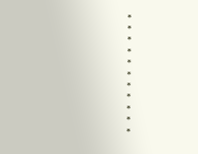*
*
*
*
*
*
*
*
*
*
*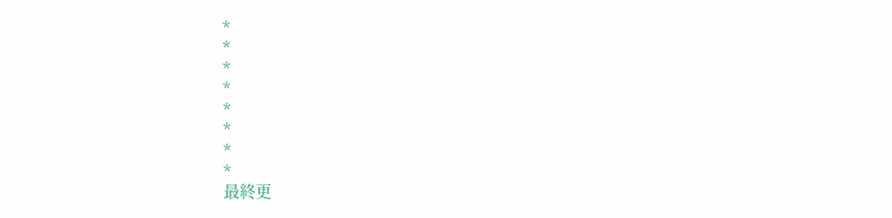*
*
*
*
*
*
*
*
最終更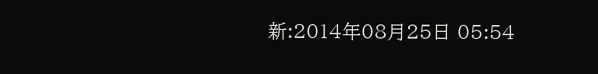新:2014年08月25日 05:54